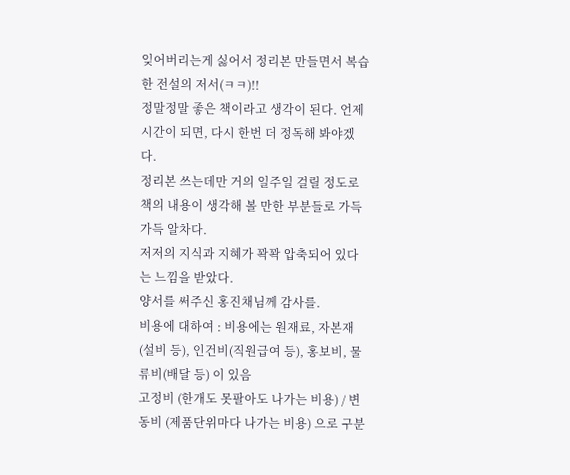잊어버리는게 싫어서 정리본 만들면서 복습한 전설의 저서(ㅋㅋ)!!
정말정말 좋은 책이라고 생각이 된다. 언제 시간이 되면, 다시 한번 더 정독해 봐야겠다.
정리본 쓰는데만 거의 일주일 걸릴 정도로 책의 내용이 생각해 볼 만한 부분들로 가득가득 알차다.
저저의 지식과 지혜가 꽉꽉 압축되어 있다는 느낌을 받았다.
양서를 써주신 홍진채님께 감사를.
비용에 대하여 : 비용에는 원재료, 자본재(설비 등), 인건비(직원급여 등), 홍보비, 물류비(배달 등) 이 있음
고정비 (한개도 못팔아도 나가는 비용) / 변동비 (제품단위마다 나가는 비용) 으로 구분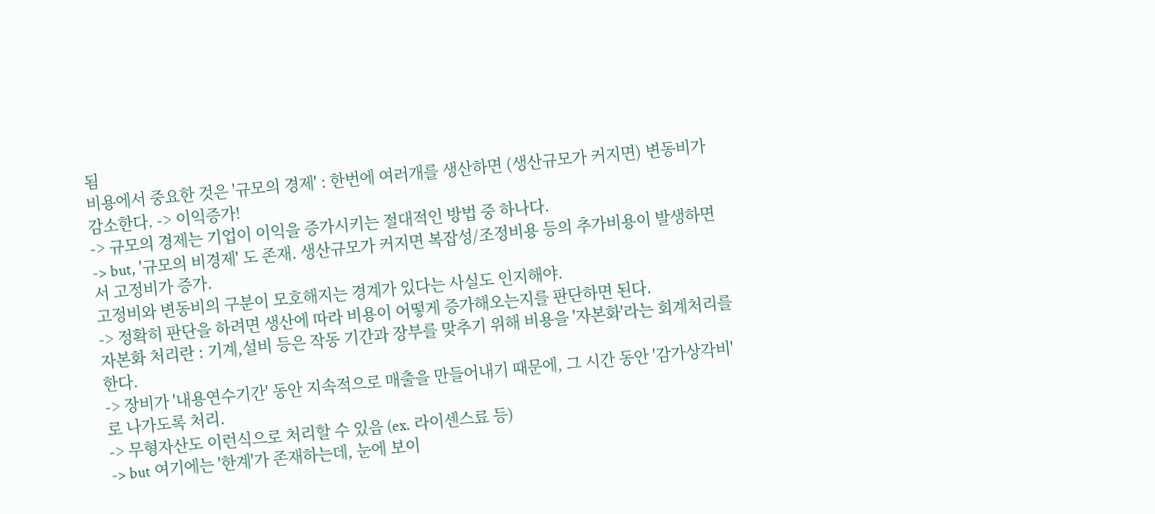됨
비용에서 중요한 것은 '규모의 경제' : 한번에 여러개를 생산하면 (생산규모가 커지면) 변동비가 감소한다. -> 이익증가!
-> 규모의 경제는 기업이 이익을 증가시키는 절대적인 방법 중 하나다.
-> but, '규모의 비경제' 도 존재. 생산규모가 커지면 복잡성/조정비용 등의 추가비용이 발생하면서 고정비가 증가.
고정비와 변동비의 구분이 모호해지는 경계가 있다는 사실도 인지해야.
-> 정확히 판단을 하려면 생산에 따라 비용이 어떻게 증가해오는지를 판단하면 된다.
자본화 처리란 : 기계,설비 등은 작동 기간과 장부를 맞추기 위해 비용을 '자본화'라는 회계처리를 한다.
-> 장비가 '내용연수기간' 동안 지속적으로 매출을 만들어내기 때문에, 그 시간 동안 '감가상각비'로 나가도록 처리.
-> 무형자산도 이런식으로 처리할 수 있음 (ex. 라이센스료 등)
-> but 여기에는 '한계'가 존재하는데, 눈에 보이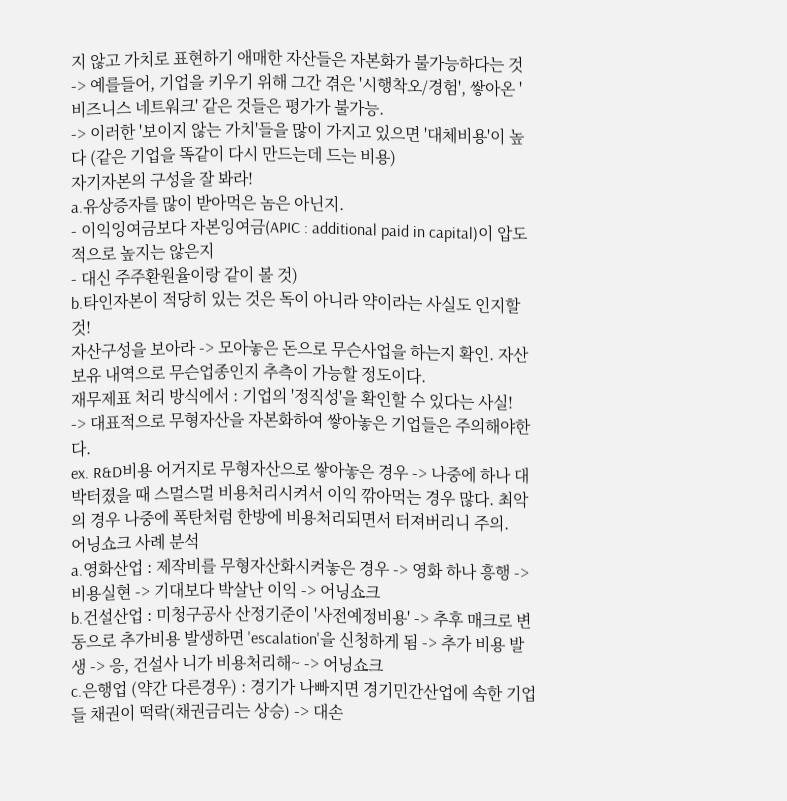지 않고 가치로 표현하기 애매한 자산들은 자본화가 불가능하다는 것
-> 예를들어, 기업을 키우기 위해 그간 겪은 '시행착오/경험', 쌓아온 '비즈니스 네트워크' 같은 것들은 평가가 불가능.
-> 이러한 '보이지 않는 가치'들을 많이 가지고 있으면 '대체비용'이 높다 (같은 기업을 똑같이 다시 만드는데 드는 비용)
자기자본의 구성을 잘 봐라!
a.유상증자를 많이 받아먹은 놈은 아닌지.
- 이익잉여금보다 자본잉여금(APIC : additional paid in capital)이 압도적으로 높지는 않은지
- 대신 주주환원율이랑 같이 볼 것)
b.타인자본이 적당히 있는 것은 독이 아니라 약이라는 사실도 인지할 것!
자산구성을 보아라 -> 모아놓은 돈으로 무슨사업을 하는지 확인. 자산 보유 내역으로 무슨업종인지 추측이 가능할 정도이다.
재무제표 처리 방식에서 : 기업의 '정직성'을 확인할 수 있다는 사실!
-> 대표적으로 무형자산을 자본화하여 쌓아놓은 기업들은 주의해야한다.
ex. R&D비용 어거지로 무형자산으로 쌓아놓은 경우 -> 나중에 하나 대박터졌을 때 스멀스멀 비용처리시켜서 이익 깎아먹는 경우 많다. 최악의 경우 나중에 폭탄처럼 한방에 비용처리되면서 터져버리니 주의.
어닝쇼크 사례 분석
a.영화산업 : 제작비를 무형자산화시켜놓은 경우 -> 영화 하나 흥행 -> 비용실현 -> 기대보다 박살난 이익 -> 어닝쇼크
b.건설산업 : 미청구공사 산정기준이 '사전예정비용' -> 추후 매크로 변동으로 추가비용 발생하면 'escalation'을 신청하게 됨 -> 추가 비용 발생 -> 응, 건설사 니가 비용처리해~ -> 어닝쇼크
c.은행업 (약간 다른경우) : 경기가 나빠지면 경기민간산업에 속한 기업들 채권이 떡락(채권금리는 상승) -> 대손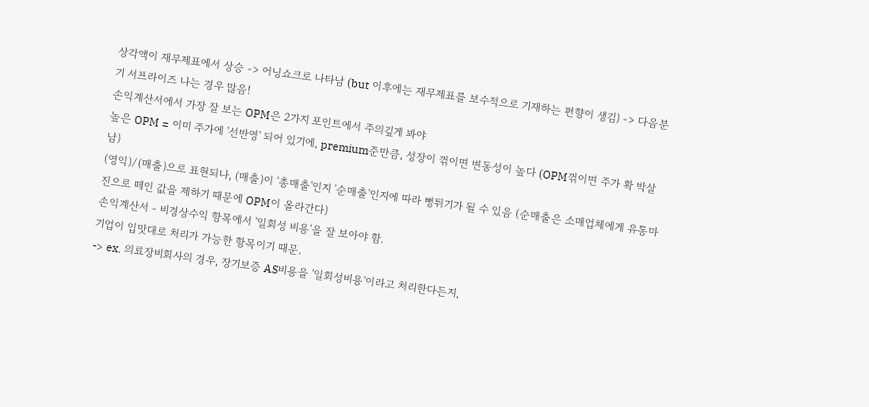상각액이 재무제표에서 상승 -> 어닝쇼크로 나타남 (but 이후에는 재무제표를 보수적으로 기재하는 편향이 생김) -> 다음분기 서프라이즈 나는 경우 많음!
손익계산서에서 가장 잘 보는 OPM은 2가지 포인트에서 주의깊게 봐야
높은 OPM = 이미 주가에 '선반영' 되어 있기에, premium준만큼, 성장이 꺾이면 변동성이 높다 (OPM꺾이면 주가 확 박살남)
(영익)/(매출)으로 표현되나, (매출)이 '총매출'인지 '순매출'인지에 따라 뻥튀기가 될 수 있음 (순매출은 소매업체에게 유통마진으로 떼인 값을 제하기 때문에 OPM이 올라간다)
손익계산서 - 비경상수익 항목에서 '일회성 비용'을 잘 보아야 함.
기업이 입맛대로 처리가 가능한 항목이기 때문.
-> ex. 의료장비회사의 경우, 장기보증 AS비용을 '일회성비용'이라고 처리한다든지,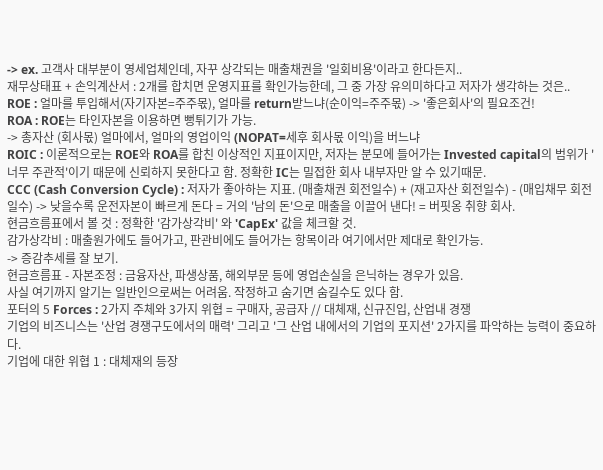-> ex. 고객사 대부분이 영세업체인데, 자꾸 상각되는 매출채권을 '일회비용'이라고 한다든지..
재무상태표 + 손익계산서 : 2개를 합치면 운영지표를 확인가능한데, 그 중 가장 유의미하다고 저자가 생각하는 것은..
ROE : 얼마를 투입해서(자기자본=주주몫), 얼마를 return받느냐(순이익=주주몫) -> '좋은회사'의 필요조건!
ROA : ROE는 타인자본을 이용하면 뻥튀기가 가능.
-> 총자산 (회사몫) 얼마에서, 얼마의 영업이익 (NOPAT=세후 회사몫 이익)을 버느냐
ROIC : 이론적으로는 ROE와 ROA를 합친 이상적인 지표이지만, 저자는 분모에 들어가는 Invested capital의 범위가 '너무 주관적'이기 때문에 신뢰하지 못한다고 함. 정확한 IC는 밀접한 회사 내부자만 알 수 있기때문.
CCC (Cash Conversion Cycle) : 저자가 좋아하는 지표. (매출채권 회전일수) + (재고자산 회전일수) - (매입채무 회전일수) -> 낮을수록 운전자본이 빠르게 돈다 = 거의 '남의 돈'으로 매출을 이끌어 낸다! = 버핏옹 취향 회사.
현금흐름표에서 볼 것 : 정확한 '감가상각비' 와 'CapEx' 값을 체크할 것.
감가상각비 : 매출원가에도 들어가고, 판관비에도 들어가는 항목이라 여기에서만 제대로 확인가능.
-> 증감추세를 잘 보기.
현금흐름표 - 자본조정 : 금융자산, 파생상품, 해외부문 등에 영업손실을 은닉하는 경우가 있음.
사실 여기까지 알기는 일반인으로써는 어려움. 작정하고 숨기면 숨길수도 있다 함.
포터의 5 Forces : 2가지 주체와 3가지 위협 = 구매자, 공급자 // 대체재, 신규진입, 산업내 경쟁
기업의 비즈니스는 '산업 경쟁구도에서의 매력' 그리고 '그 산업 내에서의 기업의 포지션' 2가지를 파악하는 능력이 중요하다.
기업에 대한 위협 1 : 대체재의 등장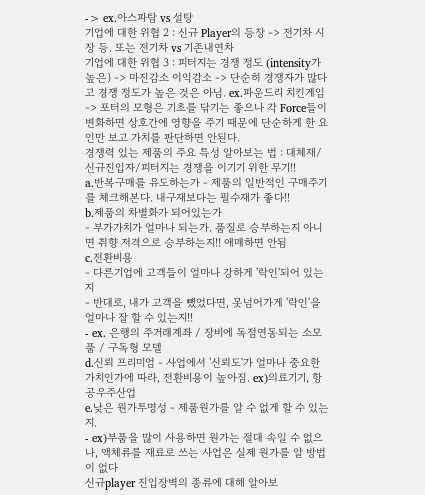-> ex.아스파탐 vs 설탕
기업에 대한 위협 2 : 신규 Player의 등장 -> 전기차 시장 등. 또는 전기차 vs 기존내연차
기업에 대한 위협 3 : 피터지는 경쟁 정도 (intensity가 높은) -> 마진감소 이익감소 -> 단순히 경쟁자가 많다고 경쟁 정도가 높은 것은 아님. ex.파운드리 치킨게임
-> 포터의 모형은 기초를 닦기는 좋으나 각 Force들이 변화하면 상호간에 영향을 주기 때문에 단순하게 한 요인만 보고 가치를 판단하면 안된다.
경쟁력 있는 제품의 주요 특성 알아보는 법 : 대체재/신규진입자/피터지는 경쟁을 이기기 위한 무기!!
a.반복구매를 유도하는가 - 제품의 일반적인 구매주기를 체크해본다. 내구재보다는 필수재가 좋다!!
b.제품의 차별화가 되어있는가
- 부가가치가 얼마나 되는가. 품질로 승부하는지 아니면 취향 저격으로 승부하는지!! 애매하면 안됨
c.전환비용
- 다른기업에 고객들이 얼마나 강하게 '락인'되어 있는지
- 반대로, 내가 고객을 뻈었다면, 못넘어가게 '락인'을 얼마나 잘 할 수 있는지!!
- ex. 은행의 주거래계좌 / 장비에 독점연동되는 소모품 / 구독형 모델
d.신뢰 프리미엄 - 사업에서 '신뢰도'가 얼마나 중요한 가치인가에 따라, 전환비용이 높아짐. ex)의료기기, 항공우주산업
e.낮은 원가투명성 - 제품원가를 알 수 없게 할 수 있는지.
- ex)부품을 많이 사용하면 원가는 절대 속일 수 없으나, 액체류를 재료로 쓰는 사업은 실제 원가를 알 방법이 없다
신규player 진입장벽의 종류에 대해 알아보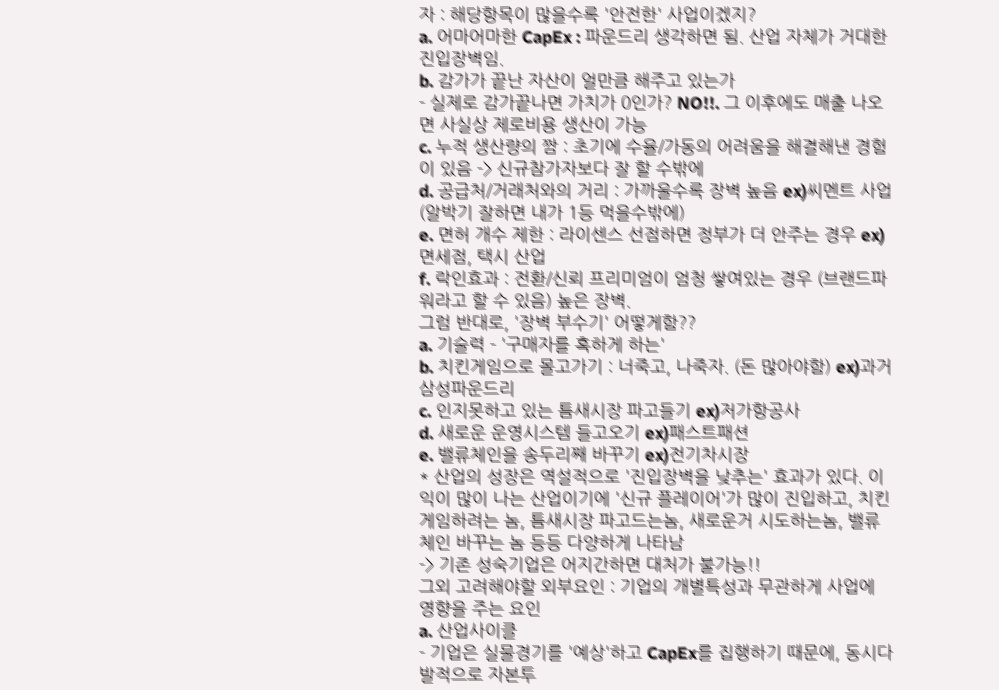자 : 해당항목이 많을수록 '안전한' 사업이겠지?
a. 어마어마한 CapEx : 파운드리 생각하면 됨. 산업 자체가 거대한 진입장벽임.
b. 감가가 끝난 자산이 얼만큼 해주고 있는가
- 실제로 감가끝나면 가치가 0인가? NO!!. 그 이후에도 매출 나오면 사실상 제로비용 생산이 가능
c. 누적 생산량의 짬 : 초기에 수율/가동의 어려움을 해결해낸 경험이 있음 -> 신규참가자보다 잘 할 수밖에
d. 공급처/거래처와의 거리 : 가까울수록 장벽 높음 ex)씨멘트 사업 (알박기 잘하면 내가 1등 먹을수밖에)
e. 면허 개수 제한 : 라이센스 선점하면 정부가 더 안주는 경우 ex)면세점, 택시 산업
f. 락인효과 : 전환/신뢰 프리미엄이 엄청 쌓여있는 경우 (브랜드파워라고 할 수 있음) 높은 장벽.
그럼 반대로, '장벽 부수기' 어떻게함??
a. 기술력 - '구매자를 혹하게 하는'
b. 치킨게임으로 몰고가기 : 너죽고, 나죽자. (돈 많아야함) ex)과거 삼성파운드리
c. 인지못하고 있는 틈새시장 파고들기 ex)저가항공사
d. 새로운 운영시스템 들고오기 ex)패스트패션
e. 밸류체인을 송두리째 바꾸기 ex)전기차시장
* 산업의 성장은 역설적으로 '진입장벽을 낮추는' 효과가 있다. 이익이 많이 나는 산업이기에 '신규 플레이어'가 많이 진입하고, 치킨게임하려는 놈, 틈새시장 파고드는놈, 새로운거 시도하는놈, 밸류체인 바꾸는 놈 등등 다양하게 나타남
-> 기존 성숙기업은 어지간하면 대처가 불가능!!
그외 고려해야할 외부요인 : 기업의 개별특성과 무관하게 사업에 영향을 주는 요인
a. 산업사이클
- 기업은 실물경기를 '예상'하고 CapEx를 집행하기 때문에, 동시다발적으로 자본투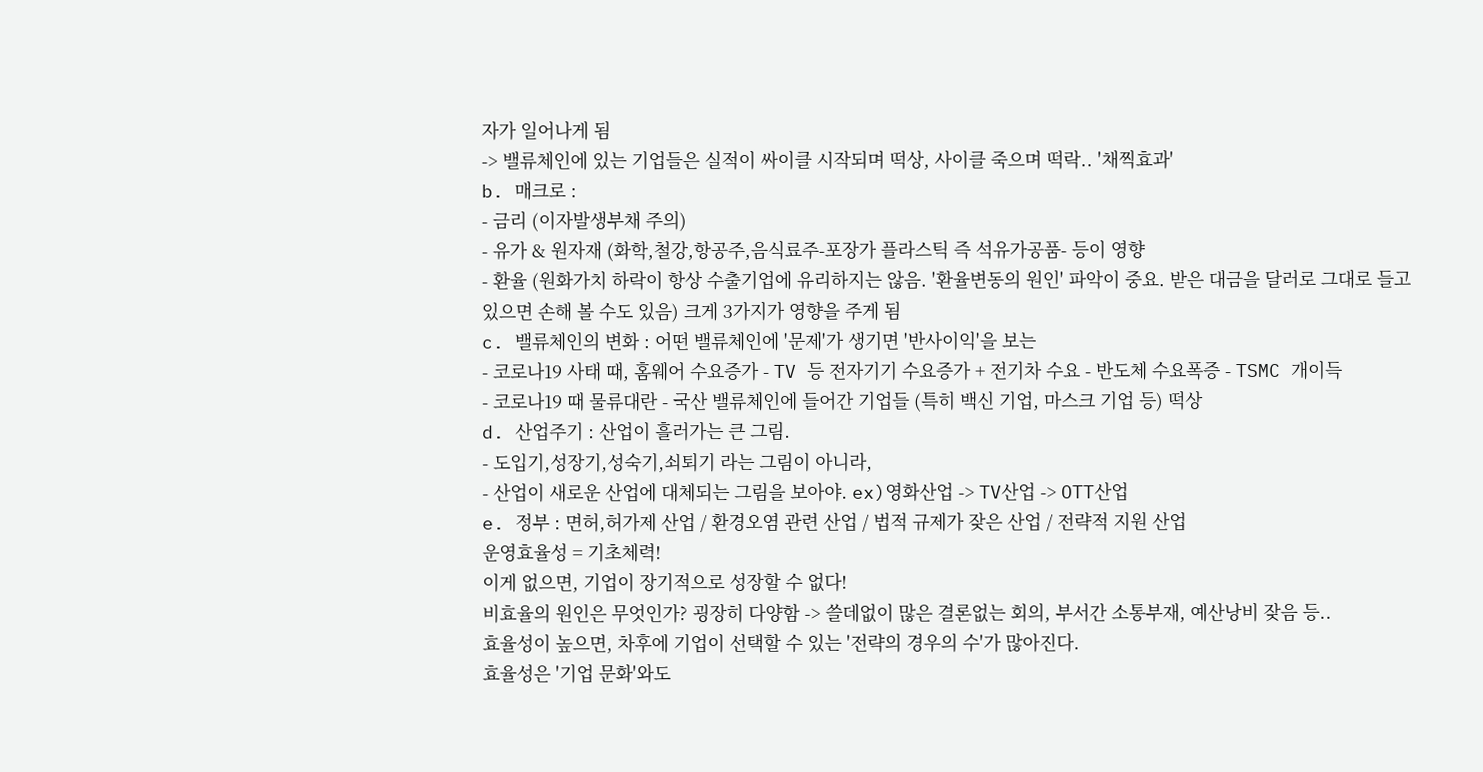자가 일어나게 됨
-> 밸류체인에 있는 기업들은 실적이 싸이클 시작되며 떡상, 사이클 죽으며 떡락.. '채찍효과'
b. 매크로 :
- 금리 (이자발생부채 주의)
- 유가 & 원자재 (화학,철강,항공주,음식료주-포장가 플라스틱 즉 석유가공품- 등이 영향
- 환율 (원화가치 하락이 항상 수출기업에 유리하지는 않음. '환율변동의 원인' 파악이 중요. 받은 대금을 달러로 그대로 들고 있으면 손해 볼 수도 있음) 크게 3가지가 영향을 주게 됨
c. 밸류체인의 변화 : 어떤 밸류체인에 '문제'가 생기면 '반사이익'을 보는
- 코로나19 사태 때, 홈웨어 수요증가 - TV 등 전자기기 수요증가 + 전기차 수요 - 반도체 수요폭증 - TSMC 개이득
- 코로나19 때 물류대란 - 국산 밸류체인에 들어간 기업들 (특히 백신 기업, 마스크 기업 등) 떡상
d. 산업주기 : 산업이 흘러가는 큰 그림.
- 도입기,성장기,성숙기,쇠퇴기 라는 그림이 아니라,
- 산업이 새로운 산업에 대체되는 그림을 보아야. ex)영화산업 -> TV산업 -> OTT산업
e. 정부 : 면허,허가제 산업 / 환경오염 관련 산업 / 법적 규제가 잦은 산업 / 전략적 지원 산업
운영효율성 = 기초체력!
이게 없으면, 기업이 장기적으로 성장할 수 없다!
비효율의 원인은 무엇인가? 굉장히 다양함 -> 쓸데없이 많은 결론없는 회의, 부서간 소통부재, 예산낭비 잦음 등..
효율성이 높으면, 차후에 기업이 선택할 수 있는 '전략의 경우의 수'가 많아진다.
효율성은 '기업 문화'와도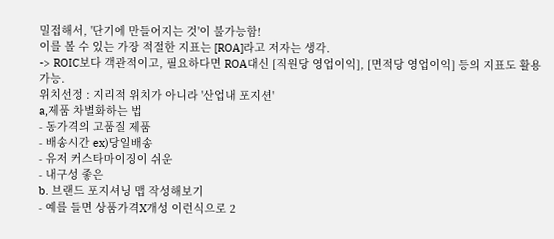밀접해서, '단기에 만들어지는 것'이 불가능함!
이를 볼 수 있는 가장 적절한 지표는 [ROA]라고 저자는 생각.
-> ROIC보다 객관적이고, 필요하다면 ROA대신 [직원당 영업이익], [면적당 영업이익] 등의 지표도 활용가능.
위치선정 : 지리적 위치가 아니라 '산업내 포지션'
a,제품 차별화하는 법
- 동가격의 고품질 제품
- 배송시간 ex)당일배송
- 유저 커스타마이징이 쉬운
- 내구성 좋은
b. 브랜드 포지셔닝 맵 작성해보기
- 예를 들면 상품가격X개성 이런식으로 2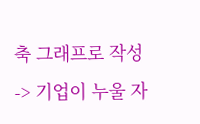축 그래프로 작성
-> 기업이 누울 자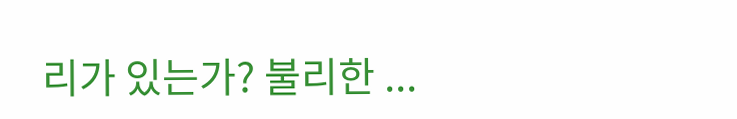리가 있는가? 불리한 ...